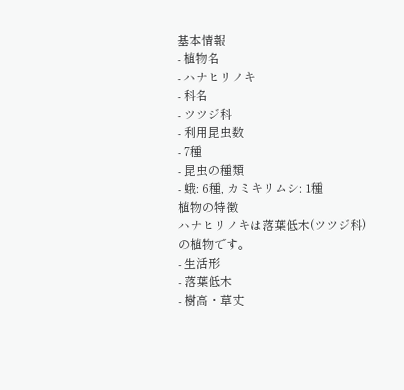基本情報
- 植物名
- ハナヒリノキ
- 科名
- ツツジ科
- 利用昆虫数
- 7種
- 昆虫の種類
- 蛾: 6種, カミキリムシ: 1種
植物の特徴
ハナヒリノキは落葉低木(ツツジ科)の植物です。
- 生活形
- 落葉低木
- 樹高・草丈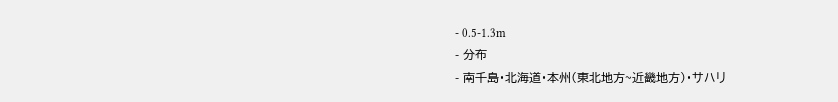- 0.5-1.3m
- 分布
- 南千島・北海道・本州(東北地方~近畿地方)・サハリ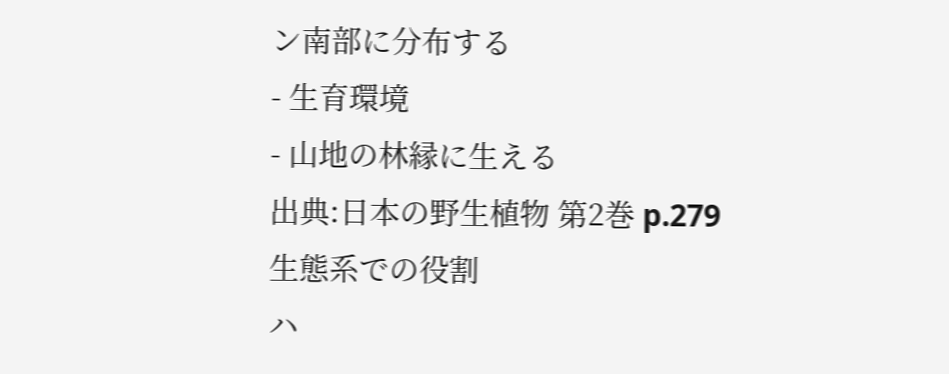ン南部に分布する
- 生育環境
- 山地の林縁に生える
出典:日本の野生植物 第2巻 p.279
生態系での役割
ハ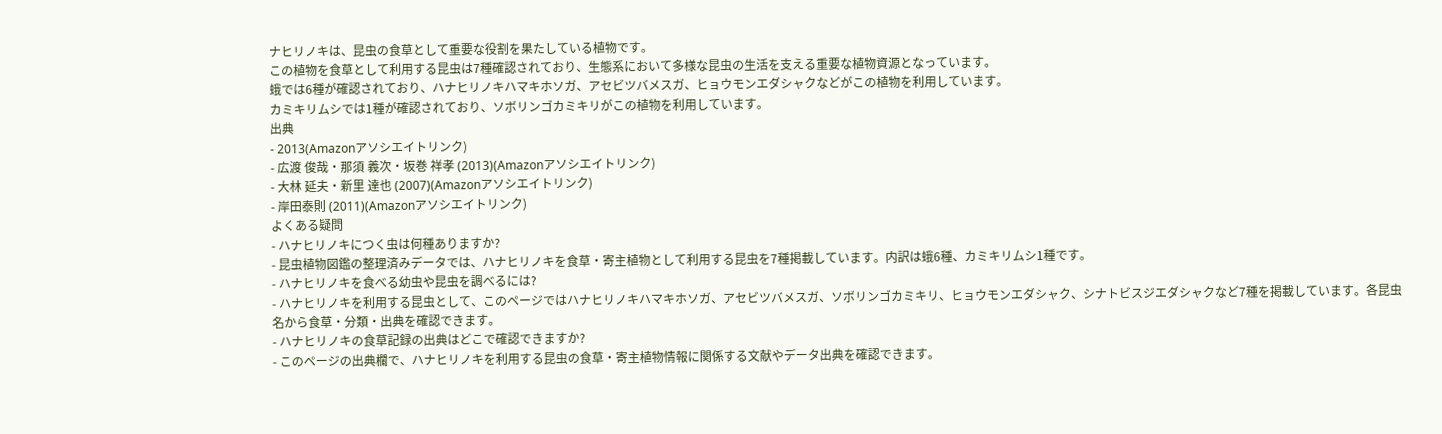ナヒリノキは、昆虫の食草として重要な役割を果たしている植物です。
この植物を食草として利用する昆虫は7種確認されており、生態系において多様な昆虫の生活を支える重要な植物資源となっています。
蛾では6種が確認されており、ハナヒリノキハマキホソガ、アセビツバメスガ、ヒョウモンエダシャクなどがこの植物を利用しています。
カミキリムシでは1種が確認されており、ソボリンゴカミキリがこの植物を利用しています。
出典
- 2013(Amazonアソシエイトリンク)
- 広渡 俊哉・那須 義次・坂巻 祥孝 (2013)(Amazonアソシエイトリンク)
- 大林 延夫・新里 達也 (2007)(Amazonアソシエイトリンク)
- 岸田泰則 (2011)(Amazonアソシエイトリンク)
よくある疑問
- ハナヒリノキにつく虫は何種ありますか?
- 昆虫植物図鑑の整理済みデータでは、ハナヒリノキを食草・寄主植物として利用する昆虫を7種掲載しています。内訳は蛾6種、カミキリムシ1種です。
- ハナヒリノキを食べる幼虫や昆虫を調べるには?
- ハナヒリノキを利用する昆虫として、このページではハナヒリノキハマキホソガ、アセビツバメスガ、ソボリンゴカミキリ、ヒョウモンエダシャク、シナトビスジエダシャクなど7種を掲載しています。各昆虫名から食草・分類・出典を確認できます。
- ハナヒリノキの食草記録の出典はどこで確認できますか?
- このページの出典欄で、ハナヒリノキを利用する昆虫の食草・寄主植物情報に関係する文献やデータ出典を確認できます。